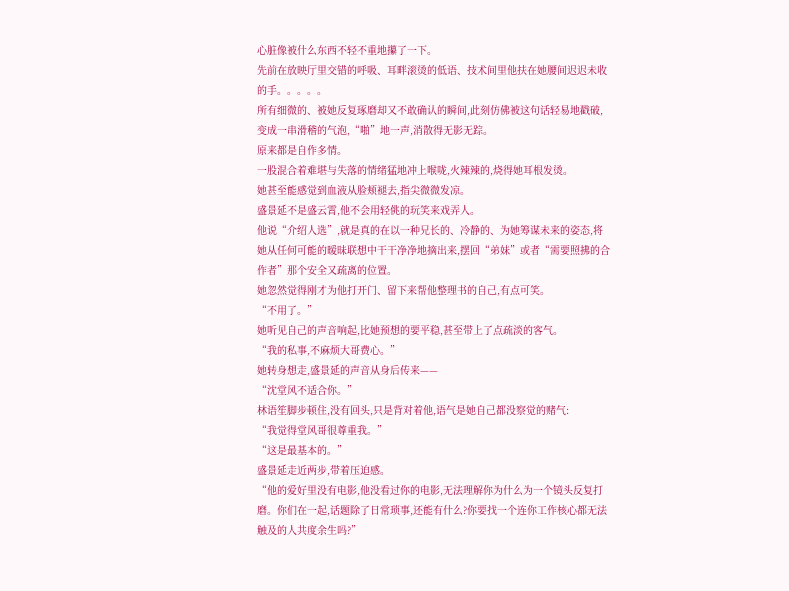心脏像被什么东西不轻不重地攥了一下。
先前在放映厅里交错的呼吸、耳畔滚烫的低语、技术间里他扶在她腰间迟迟未收的手。。。。。
所有细微的、被她反复琢磨却又不敢确认的瞬间,此刻仿佛被这句话轻易地戳破,变成一串滑稽的气泡,“啪”地一声,消散得无影无踪。
原来都是自作多情。
一股混合着难堪与失落的情绪猛地冲上喉咙,火辣辣的,烧得她耳根发烫。
她甚至能感觉到血液从脸颊褪去,指尖微微发凉。
盛景延不是盛云霄,他不会用轻佻的玩笑来戏弄人。
他说“介绍人选”,就是真的在以一种兄长的、冷静的、为她筹谋未来的姿态,将她从任何可能的暧昧联想中干干净净地摘出来,摆回“弟妹”或者“需要照拂的合作者”那个安全又疏离的位置。
她忽然觉得刚才为他打开门、留下来帮他整理书的自己,有点可笑。
“不用了。”
她听见自己的声音响起,比她预想的要平稳,甚至带上了点疏淡的客气。
“我的私事,不麻烦大哥费心。”
她转身想走,盛景延的声音从身后传来——
“沈堂风不适合你。”
林语笙脚步顿住,没有回头,只是背对着他,语气是她自己都没察觉的赌气:
“我觉得堂风哥很尊重我。”
“这是最基本的。”
盛景延走近两步,带着压迫感。
“他的爱好里没有电影,他没看过你的电影,无法理解你为什么为一个镜头反复打磨。你们在一起,话题除了日常琐事,还能有什么?你要找一个连你工作核心都无法触及的人共度余生吗?”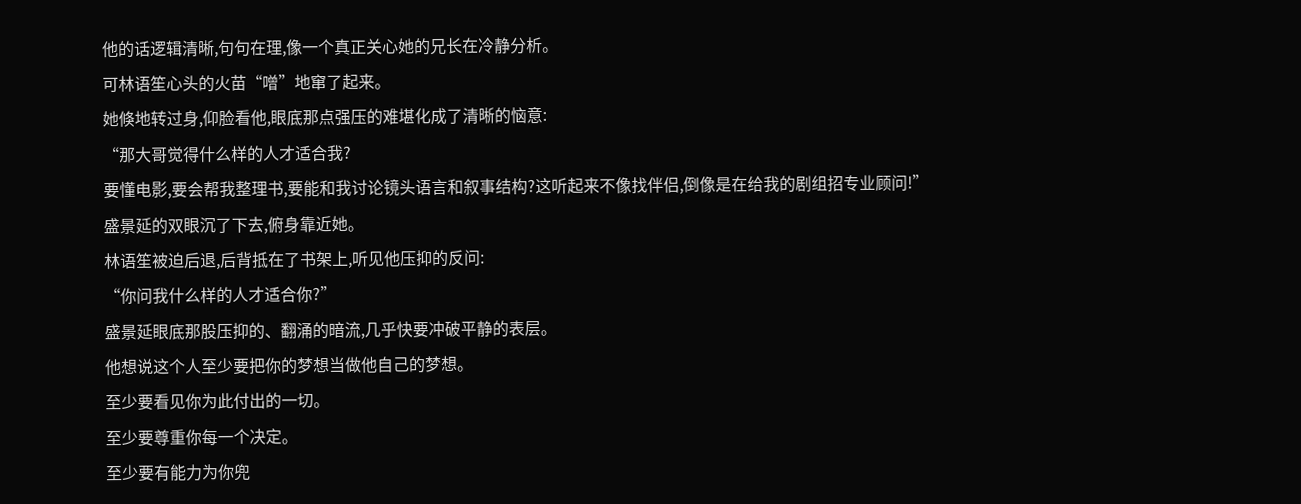他的话逻辑清晰,句句在理,像一个真正关心她的兄长在冷静分析。
可林语笙心头的火苗“噌”地窜了起来。
她倏地转过身,仰脸看他,眼底那点强压的难堪化成了清晰的恼意:
“那大哥觉得什么样的人才适合我?
要懂电影,要会帮我整理书,要能和我讨论镜头语言和叙事结构?这听起来不像找伴侣,倒像是在给我的剧组招专业顾问!”
盛景延的双眼沉了下去,俯身靠近她。
林语笙被迫后退,后背抵在了书架上,听见他压抑的反问:
“你问我什么样的人才适合你?”
盛景延眼底那股压抑的、翻涌的暗流,几乎快要冲破平静的表层。
他想说这个人至少要把你的梦想当做他自己的梦想。
至少要看见你为此付出的一切。
至少要尊重你每一个决定。
至少要有能力为你兜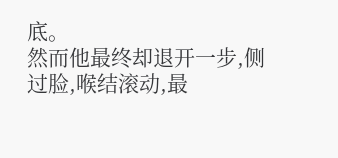底。
然而他最终却退开一步,侧过脸,喉结滚动,最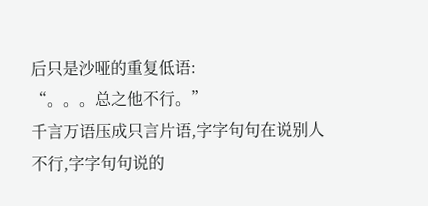后只是沙哑的重复低语:
“。。。总之他不行。”
千言万语压成只言片语,字字句句在说别人不行,字字句句说的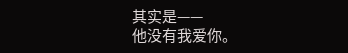其实是——
他没有我爱你。